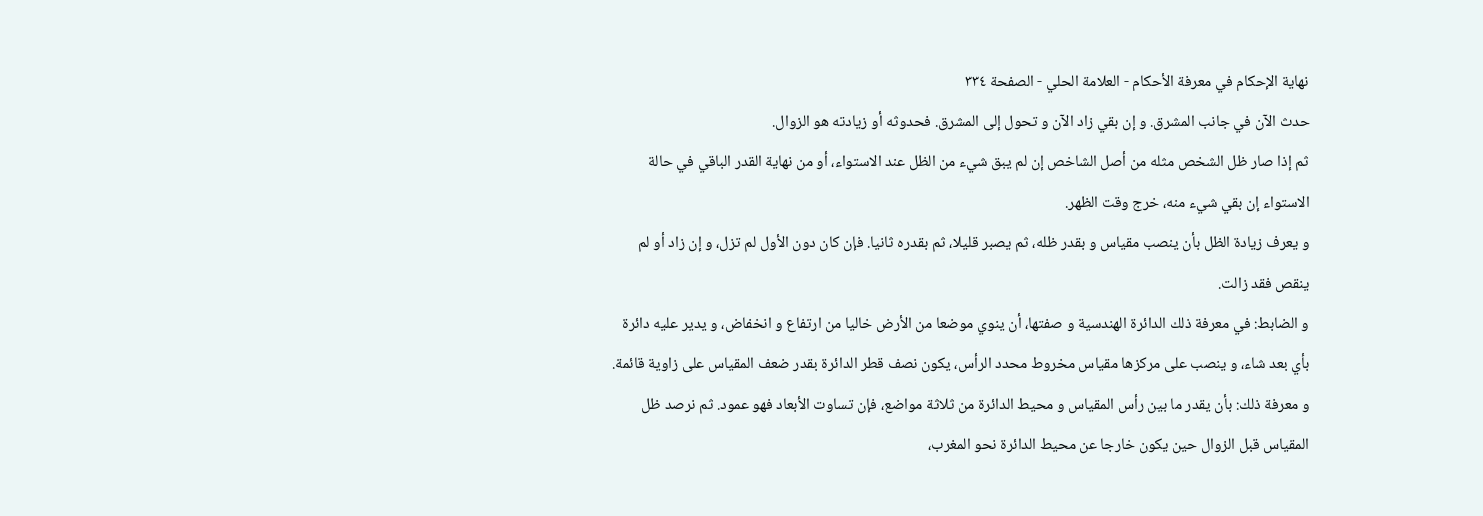نهاية الإحكام في معرفة الأحكام - العلامة الحلي - الصفحة ٣٣٤
حدث الآن في جانب المشرق. و إن بقي زاد الآن و تحول إلى المشرق. فحدوثه أو زيادته هو الزوال.
ثم إذا صار ظل الشخص مثله من أصل الشاخص إن لم يبق شيء من الظل عند الاستواء، أو من نهاية القدر الباقي في حالة الاستواء إن بقي شيء منه، خرج وقت الظهر.
و يعرف زيادة الظل بأن ينصب مقياس و بقدر ظله، ثم يصبر قليلا، ثم بقدره ثانيا. فإن كان دون الأول لم تزل، و إن زاد أو لم ينقص فقد زالت.
و الضابط: في معرفة ذلك الدائرة الهندسية و صفتها، أن ينوي موضعا من الأرض خاليا من ارتفاع و انخفاض، و يدير عليه دائرة بأي بعد شاء، و ينصب على مركزها مقياس مخروط محدد الرأس، يكون نصف قطر الدائرة بقدر ضعف المقياس على زاوية قائمة.
و معرفة ذلك: بأن يقدر ما بين رأس المقياس و محيط الدائرة من ثلاثة مواضع، فإن تساوت الأبعاد فهو عمود. ثم نرصد ظل المقياس قبل الزوال حين يكون خارجا عن محيط الدائرة نحو المغرب،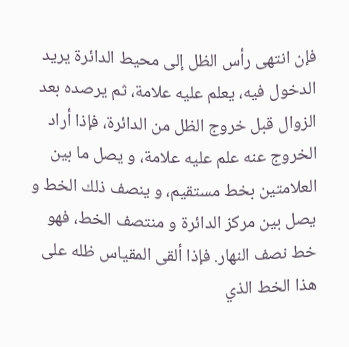فإن انتهى رأس الظل إلى محيط الدائرة يريد الدخول فيه، يعلم عليه علامة، ثم يرصده بعد الزوال قبل خروج الظل من الدائرة، فإذا أراد الخروج عنه علم عليه علامة، و يصل ما بين العلامتين بخط مستقيم، و ينصف ذلك الخط و يصل بين مركز الدائرة و منتصف الخط، فهو خط نصف النهار. فإذا ألقى المقياس ظله على هذا الخط الذي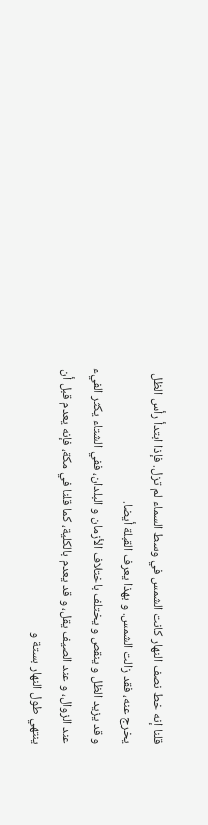قلنا إنه خط نصف النهار كانت الشمس في وسط السماء لم تزل. فإذا ابتدأ رأس الظل يخرج عنه، فقد زالت الشمس. و بهذا يعرف القبلة أيضا.
و قد يزيد الظل و ينقص و يختلف باختلاف الأزمان و البلدان، ففي الشتاء يكثر الفيء عند الزوال، و عند الصيف يقل، و قد يعدم بالكلية، كما قلنا في مكة، فإنه يعدم قبل أن ينتهي طول النهار بستة و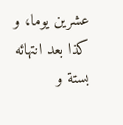عشرين يوما، و كذا بعد انتهائه بستة و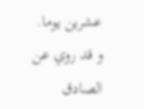عشرين يوما.
و قد روي عن الصادق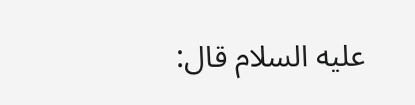عليه السلام قال: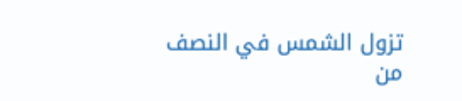تزول الشمس في النصف من